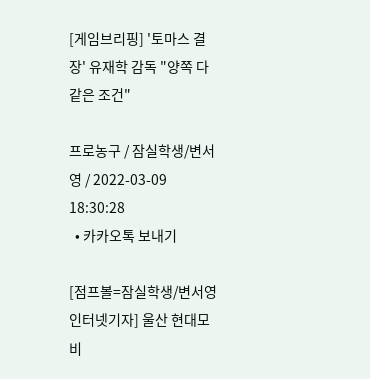[게임브리핑] '토마스 결장' 유재학 감독 "양쪽 다 같은 조건"

프로농구 / 잠실학생/변서영 / 2022-03-09 18:30:28
  • 카카오톡 보내기

[점프볼=잠실학생/변서영 인터넷기자] 울산 현대모비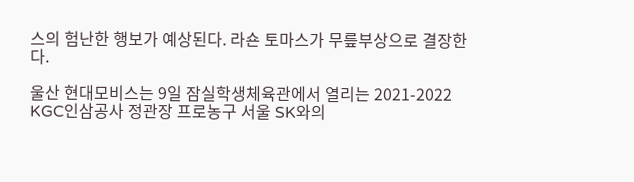스의 험난한 행보가 예상된다. 라숀 토마스가 무릎부상으로 결장한다.

울산 현대모비스는 9일 잠실학생체육관에서 열리는 2021-2022 KGC인삼공사 정관장 프로농구 서울 SK와의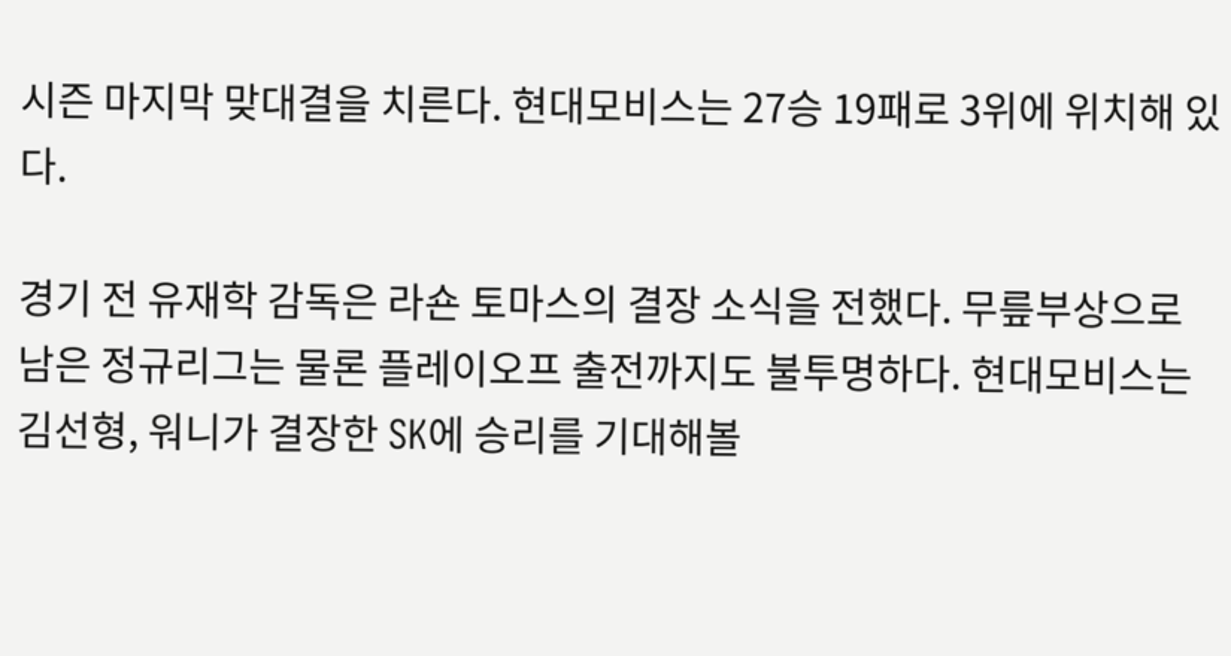시즌 마지막 맞대결을 치른다. 현대모비스는 27승 19패로 3위에 위치해 있다.

경기 전 유재학 감독은 라숀 토마스의 결장 소식을 전했다. 무릎부상으로 남은 정규리그는 물론 플레이오프 출전까지도 불투명하다. 현대모비스는 김선형, 워니가 결장한 SK에 승리를 기대해볼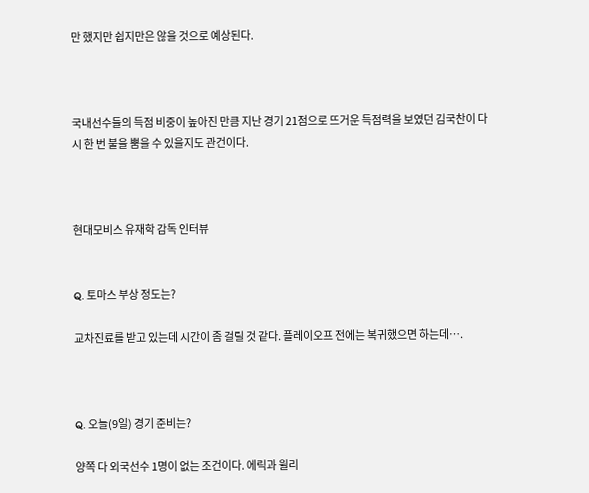만 했지만 쉽지만은 않을 것으로 예상된다.



국내선수들의 득점 비중이 높아진 만큼 지난 경기 21점으로 뜨거운 득점력을 보였던 김국찬이 다시 한 번 불을 뿜을 수 있을지도 관건이다.



현대모비스 유재학 감독 인터뷰


Q. 토마스 부상 정도는?

교차진료를 받고 있는데 시간이 좀 걸릴 것 같다. 플레이오프 전에는 복귀했으면 하는데….



Q. 오늘(9일) 경기 준비는?

양쪽 다 외국선수 1명이 없는 조건이다. 에릭과 윌리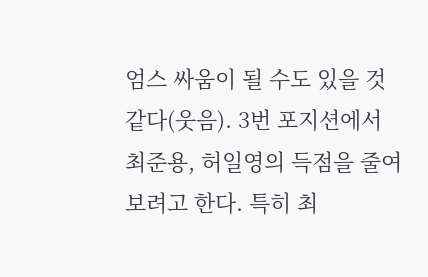엄스 싸움이 될 수도 있을 것 같다(웃음). 3번 포지션에서 최준용, 허일영의 득점을 줄여보려고 한다. 특히 최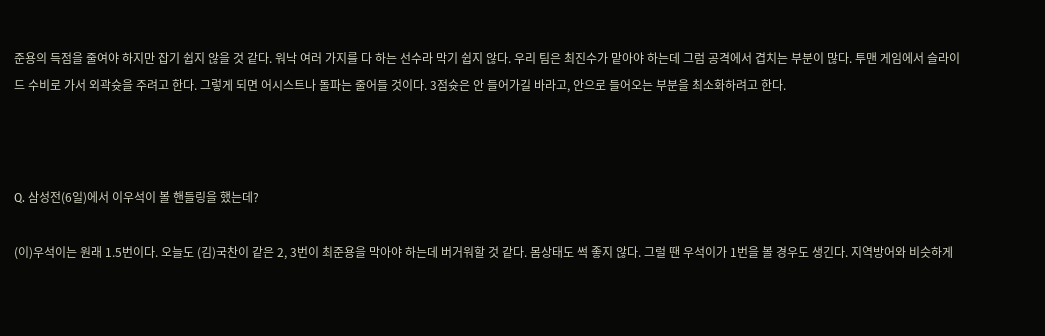준용의 득점을 줄여야 하지만 잡기 쉽지 않을 것 같다. 워낙 여러 가지를 다 하는 선수라 막기 쉽지 않다. 우리 팀은 최진수가 맡아야 하는데 그럼 공격에서 겹치는 부분이 많다. 투맨 게임에서 슬라이드 수비로 가서 외곽슛을 주려고 한다. 그렇게 되면 어시스트나 돌파는 줄어들 것이다. 3점슛은 안 들어가길 바라고, 안으로 들어오는 부분을 최소화하려고 한다.



Q. 삼성전(6일)에서 이우석이 볼 핸들링을 했는데?

(이)우석이는 원래 1.5번이다. 오늘도 (김)국찬이 같은 2, 3번이 최준용을 막아야 하는데 버거워할 것 같다. 몸상태도 썩 좋지 않다. 그럴 땐 우석이가 1번을 볼 경우도 생긴다. 지역방어와 비슷하게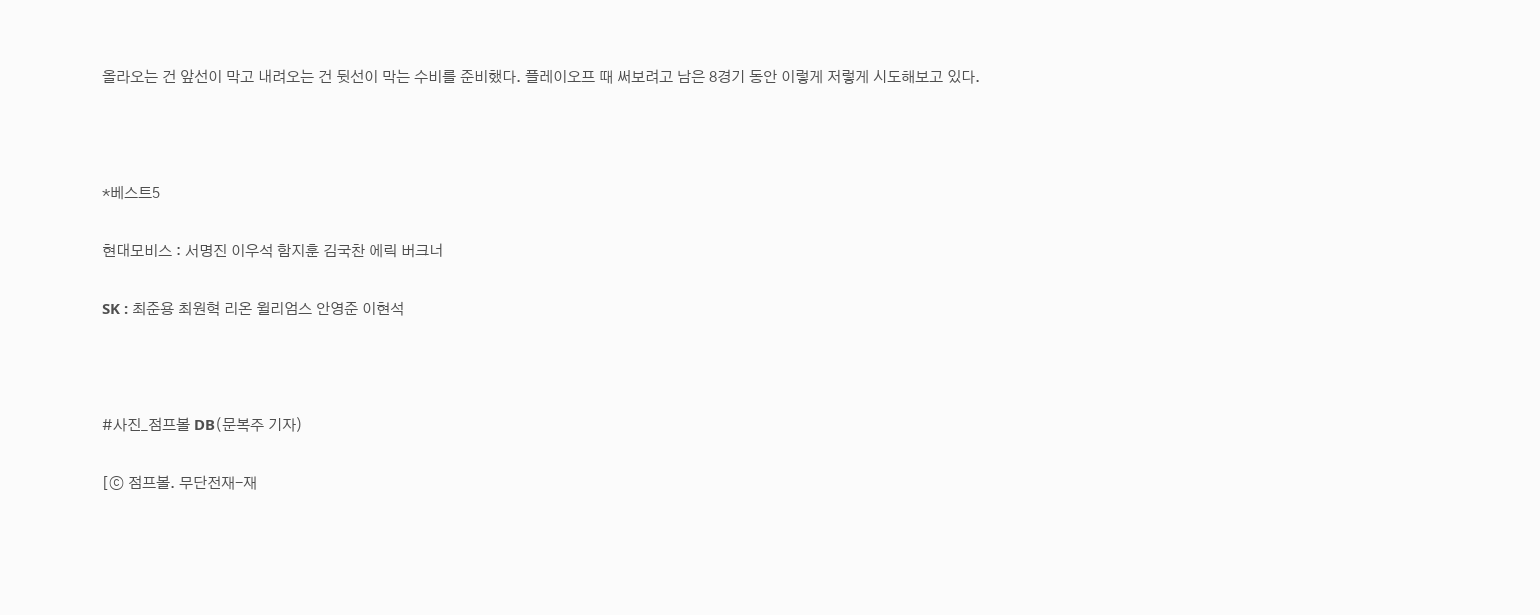올라오는 건 앞선이 막고 내려오는 건 뒷선이 막는 수비를 준비했다. 플레이오프 때 써보려고 남은 8경기 동안 이렇게 저렇게 시도해보고 있다.



*베스트5

현대모비스 : 서명진 이우석 함지훈 김국찬 에릭 버크너

SK : 최준용 최원혁 리온 윌리엄스 안영준 이현석



#사진_점프볼 DB(문복주 기자)

[ⓒ 점프볼. 무단전재-재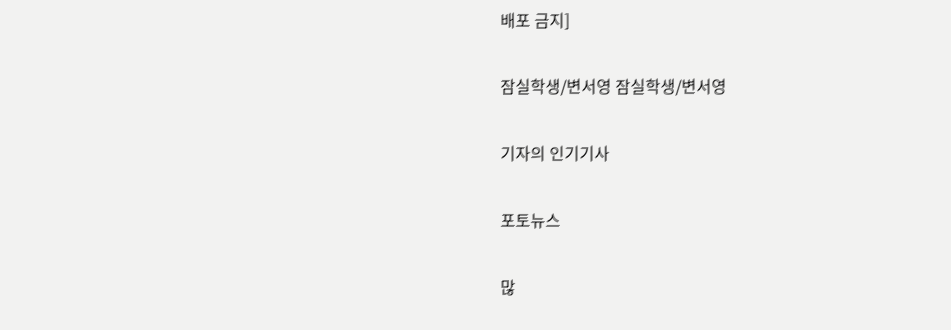배포 금지]

잠실학생/변서영 잠실학생/변서영

기자의 인기기사

포토뉴스

많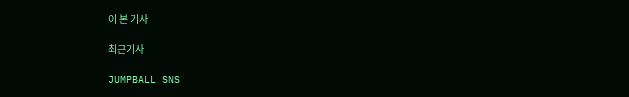이 본 기사

최근기사

JUMPBALL SNS